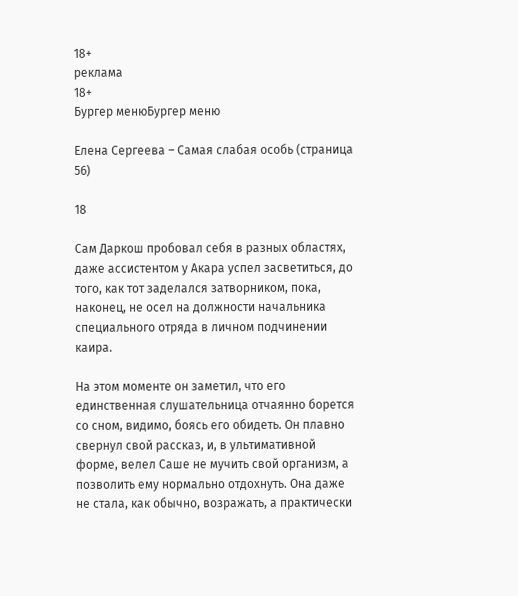18+
реклама
18+
Бургер менюБургер меню

Елена Сергеева – Самая слабая особь (страница 56)

18

Сам Даркош пробовал себя в разных областях, даже ассистентом у Акара успел засветиться, до того, как тот заделался затворником, пока, наконец, не осел на должности начальника специального отряда в личном подчинении каира.

На этом моменте он заметил, что его единственная слушательница отчаянно борется со сном, видимо, боясь его обидеть. Он плавно свернул свой рассказ, и, в ультимативной форме, велел Саше не мучить свой организм, а позволить ему нормально отдохнуть. Она даже не стала, как обычно, возражать, а практически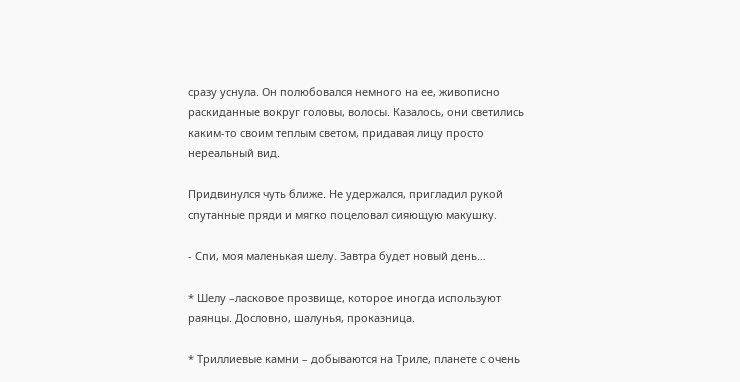сразу уснула. Он полюбовался немного на ее, живописно раскиданные вокруг головы, волосы. Казалось, они светились каким-то своим теплым светом, придавая лицу просто нереальный вид.

Придвинулся чуть ближе. Не удержался, пригладил рукой спутанные пряди и мягко поцеловал сияющую макушку.

- Спи, моя маленькая шелу. Завтра будет новый день…

* Шелу –ласковое прозвище, которое иногда используют раянцы. Дословно, шалунья, проказница.

* Триллиевые камни – добываются на Триле, планете с очень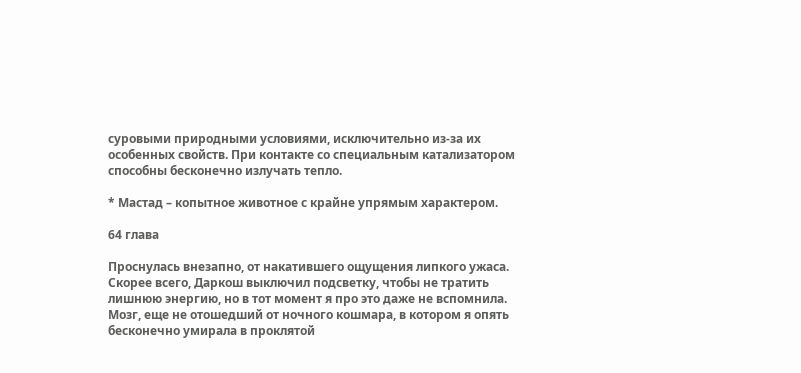суровыми природными условиями, исключительно из-за их особенных свойств. При контакте со специальным катализатором способны бесконечно излучать тепло.

* Мастад – копытное животное с крайне упрямым характером.

64 глава

Проснулась внезапно, от накатившего ощущения липкого ужаса. Скорее всего, Даркош выключил подсветку, чтобы не тратить лишнюю энергию, но в тот момент я про это даже не вспомнила. Мозг, еще не отошедший от ночного кошмара, в котором я опять бесконечно умирала в проклятой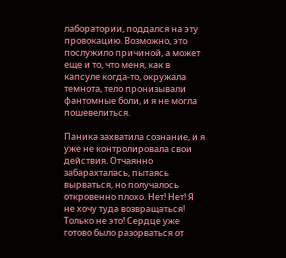лаборатории, поддался на эту провокацию. Возможно, это послужило причиной, а может еще и то, что меня, как в капсуле когда-то, окружала темнота, тело пронизывали фантомные боли, и я не могла пошевелиться.

Паника захватила сознание, и я уже не контролировала свои действия. Отчаянно забарахталась, пытаясь вырваться, но получалось откровенно плохо. Нет! Нет! Я не хочу туда возвращаться! Только не это! Сердце уже готово было разорваться от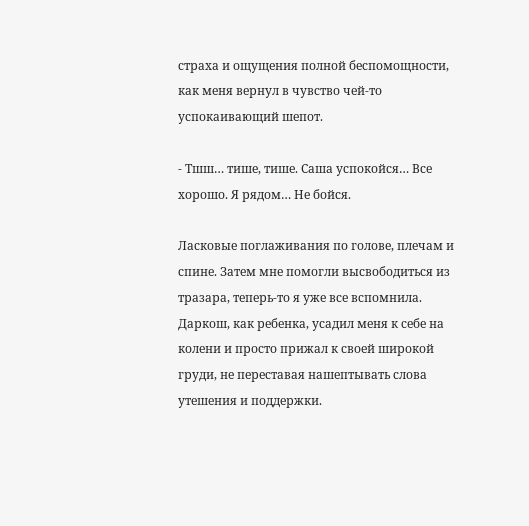страха и ощущения полной беспомощности, как меня вернул в чувство чей-то успокаивающий шепот.

- Тшш… тише, тише. Саша успокойся… Все хорошо. Я рядом… Не бойся.

Ласковые поглаживания по голове, плечам и спине. Затем мне помогли высвободиться из тразара, теперь-то я уже все вспомнила. Даркош, как ребенка, усадил меня к себе на колени и просто прижал к своей широкой груди, не переставая нашептывать слова утешения и поддержки.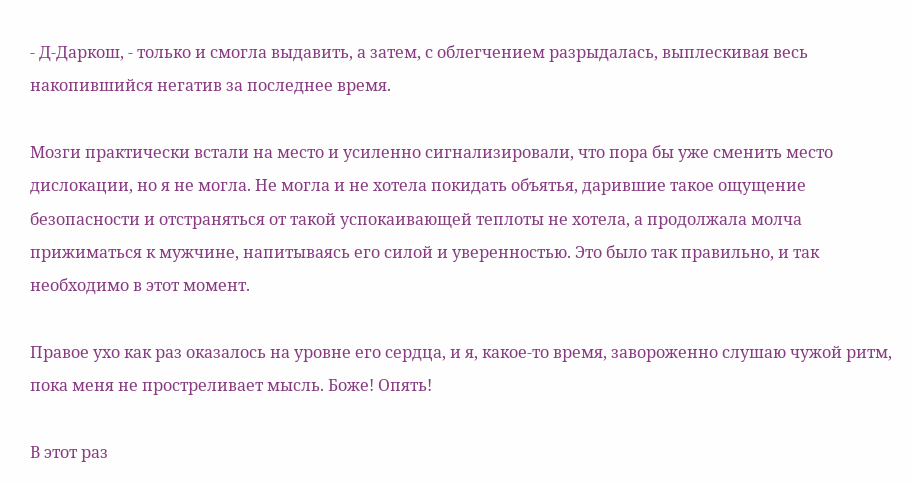- Д-Даркош, - только и смогла выдавить, а затем, с облегчением разрыдалась, выплескивая весь накопившийся негатив за последнее время.

Мозги практически встали на место и усиленно сигнализировали, что пора бы уже сменить место дислокации, но я не могла. Не могла и не хотела покидать объятья, дарившие такое ощущение безопасности и отстраняться от такой успокаивающей теплоты не хотела, а продолжала молча прижиматься к мужчине, напитываясь его силой и уверенностью. Это было так правильно, и так необходимо в этот момент.

Правое ухо как раз оказалось на уровне его сердца, и я, какое-то время, завороженно слушаю чужой ритм, пока меня не простреливает мысль. Боже! Опять!

В этот раз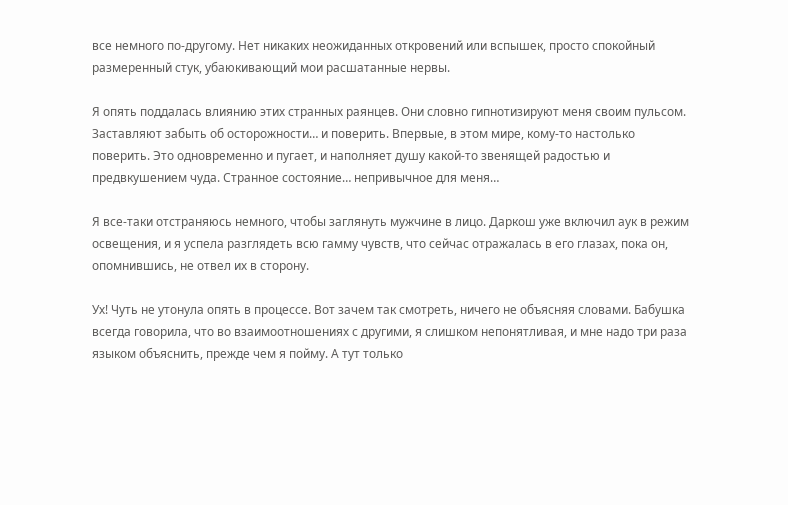все немного по-другому. Нет никаких неожиданных откровений или вспышек, просто спокойный размеренный стук, убаюкивающий мои расшатанные нервы.

Я опять поддалась влиянию этих странных раянцев. Они словно гипнотизируют меня своим пульсом. Заставляют забыть об осторожности… и поверить. Впервые, в этом мире, кому-то настолько поверить. Это одновременно и пугает, и наполняет душу какой-то звенящей радостью и предвкушением чуда. Странное состояние… непривычное для меня…

Я все-таки отстраняюсь немного, чтобы заглянуть мужчине в лицо. Даркош уже включил аук в режим освещения, и я успела разглядеть всю гамму чувств, что сейчас отражалась в его глазах, пока он, опомнившись, не отвел их в сторону.

Ух! Чуть не утонула опять в процессе. Вот зачем так смотреть, ничего не объясняя словами. Бабушка всегда говорила, что во взаимоотношениях с другими, я слишком непонятливая, и мне надо три раза языком объяснить, прежде чем я пойму. А тут только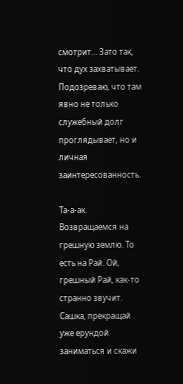смотрит… Зато так, что дух захватывает. Подозреваю, что там явно не только служебный долг проглядывает, но и личная заинтересованность.

Та-а-ак. Возвращаемся на грешную землю. То есть на Рай. Ой, грешный Рай, как-то странно звучит. Сашка, прекращай уже ерундой заниматься и скажи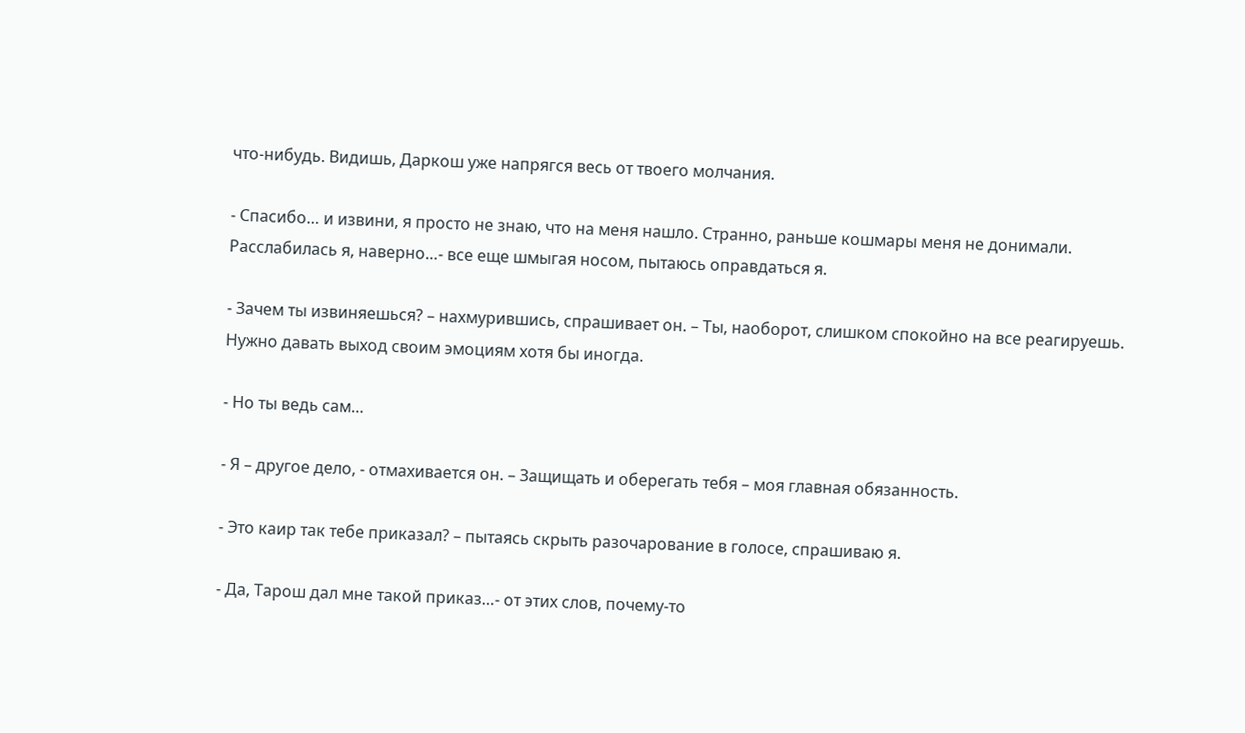что-нибудь. Видишь, Даркош уже напрягся весь от твоего молчания.

- Спасибо… и извини, я просто не знаю, что на меня нашло. Странно, раньше кошмары меня не донимали. Расслабилась я, наверно…- все еще шмыгая носом, пытаюсь оправдаться я.

- Зачем ты извиняешься? – нахмурившись, спрашивает он. – Ты, наоборот, слишком спокойно на все реагируешь. Нужно давать выход своим эмоциям хотя бы иногда.

- Но ты ведь сам…

- Я – другое дело, - отмахивается он. – Защищать и оберегать тебя – моя главная обязанность.

- Это каир так тебе приказал? – пытаясь скрыть разочарование в голосе, спрашиваю я.

- Да, Тарош дал мне такой приказ…- от этих слов, почему-то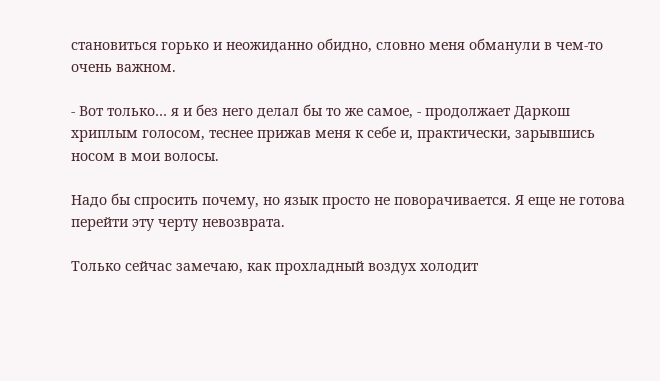становиться горько и неожиданно обидно, словно меня обманули в чем-то очень важном.

- Вот только… я и без него делал бы то же самое, - продолжает Даркош хриплым голосом, теснее прижав меня к себе и, практически, зарывшись носом в мои волосы.

Надо бы спросить почему, но язык просто не поворачивается. Я еще не готова перейти эту черту невозврата.

Только сейчас замечаю, как прохладный воздух холодит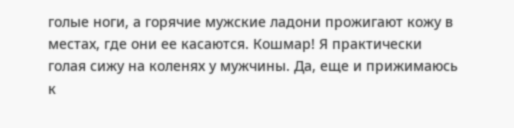голые ноги, а горячие мужские ладони прожигают кожу в местах, где они ее касаются. Кошмар! Я практически голая сижу на коленях у мужчины. Да, еще и прижимаюсь к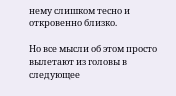нему слишком тесно и откровенно близко.

Но все мысли об этом просто вылетают из головы в следующее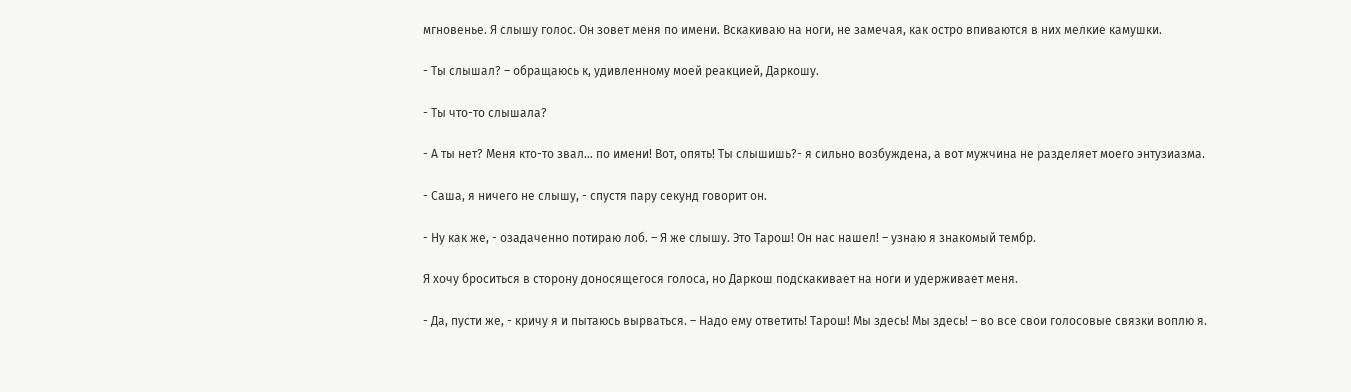мгновенье. Я слышу голос. Он зовет меня по имени. Вскакиваю на ноги, не замечая, как остро впиваются в них мелкие камушки.

- Ты слышал? – обращаюсь к, удивленному моей реакцией, Даркошу.

- Ты что-то слышала?

- А ты нет? Меня кто-то звал… по имени! Вот, опять! Ты слышишь?- я сильно возбуждена, а вот мужчина не разделяет моего энтузиазма.

- Саша, я ничего не слышу, - спустя пару секунд говорит он.

- Ну как же, - озадаченно потираю лоб. – Я же слышу. Это Тарош! Он нас нашел! – узнаю я знакомый тембр.

Я хочу броситься в сторону доносящегося голоса, но Даркош подскакивает на ноги и удерживает меня.

- Да, пусти же, - кричу я и пытаюсь вырваться. – Надо ему ответить! Тарош! Мы здесь! Мы здесь! – во все свои голосовые связки воплю я.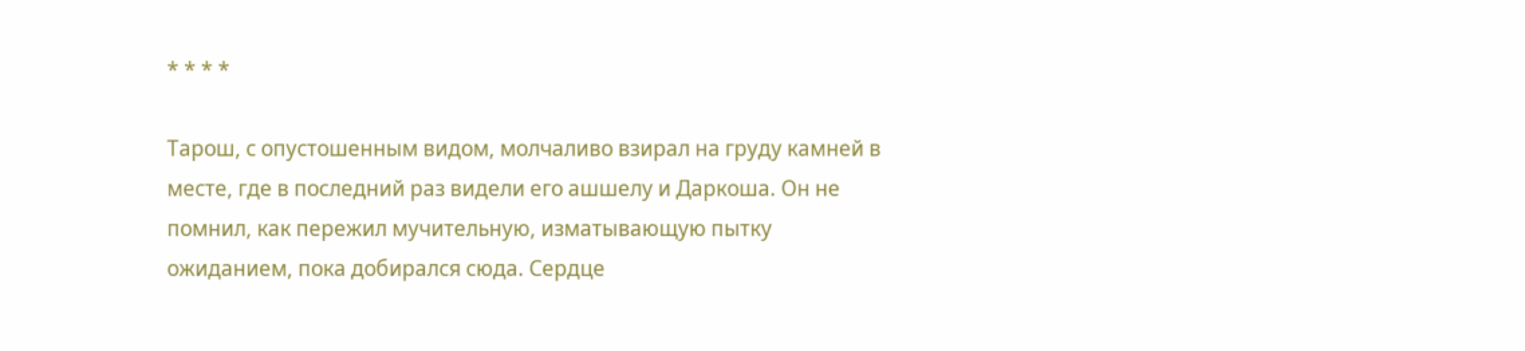* * * *

Тарош, с опустошенным видом, молчаливо взирал на груду камней в месте, где в последний раз видели его ашшелу и Даркоша. Он не помнил, как пережил мучительную, изматывающую пытку ожиданием, пока добирался сюда. Сердце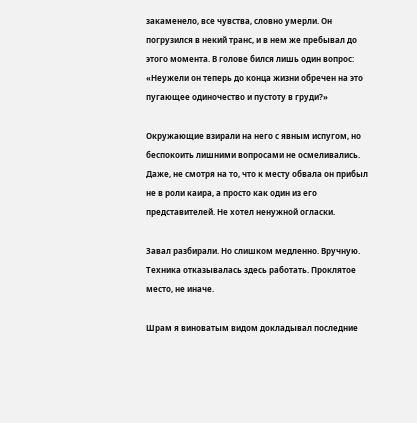закаменело, все чувства, словно умерли. Он погрузился в некий транс, и в нем же пребывал до этого момента. В голове бился лишь один вопрос: «Неужели он теперь до конца жизни обречен на это пугающее одиночество и пустоту в груди?»

Окружающие взирали на него с явным испугом, но беспокоить лишними вопросами не осмеливались. Даже, не смотря на то, что к месту обвала он прибыл не в роли каира, а просто как один из его представителей. Не хотел ненужной огласки.

Завал разбирали. Но слишком медленно. Вручную. Техника отказывалась здесь работать. Проклятое место, не иначе.

Шрам я виноватым видом докладывал последние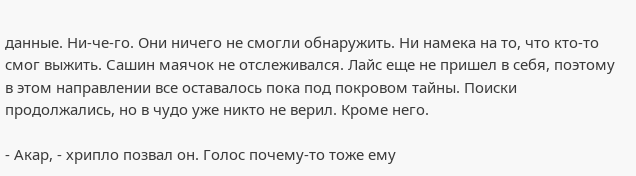данные. Ни-че-го. Они ничего не смогли обнаружить. Ни намека на то, что кто-то смог выжить. Сашин маячок не отслеживался. Лайс еще не пришел в себя, поэтому в этом направлении все оставалось пока под покровом тайны. Поиски продолжались, но в чудо уже никто не верил. Кроме него.

- Акар, - хрипло позвал он. Голос почему-то тоже ему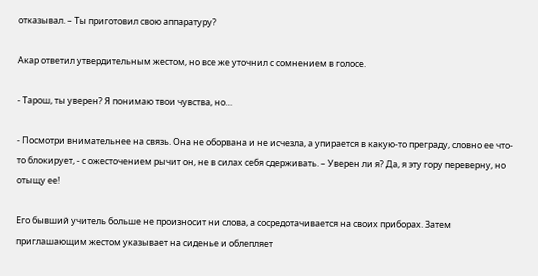отказывал. – Ты приготовил свою аппаратуру?

Акар ответил утвердительным жестом, но все же уточнил с сомнением в голосе.

- Тарош, ты уверен? Я понимаю твои чувства, но…

- Посмотри внимательнее на связь. Она не оборвана и не исчезла, а упирается в какую-то преграду, словно ее что-то блокирует, - с ожесточением рычит он, не в силах себя сдерживать. – Уверен ли я? Да, я эту гору переверну, но отыщу ее!

Его бывший учитель больше не произносит ни слова, а сосредотачивается на своих приборах. Затем приглашающим жестом указывает на сиденье и облепляет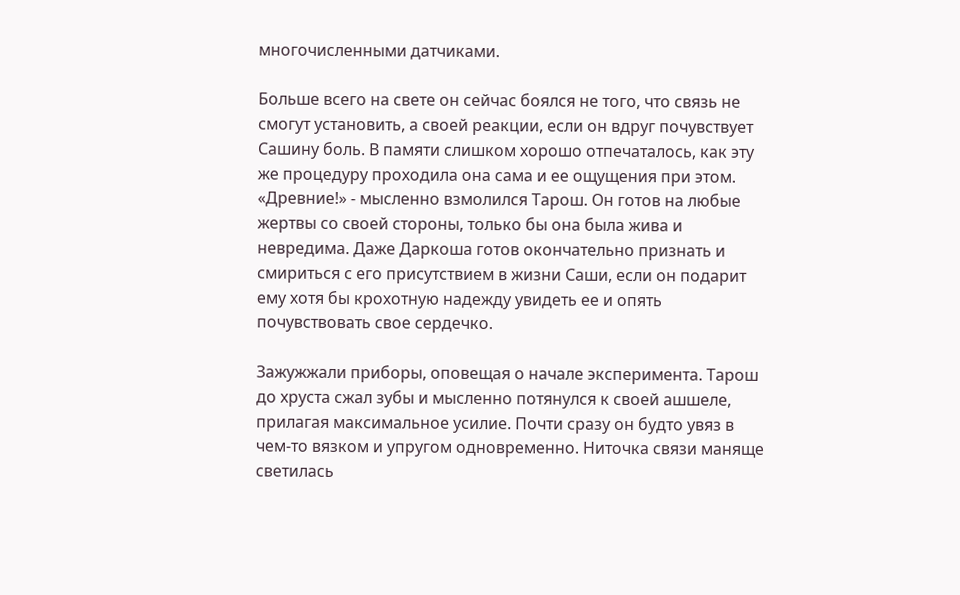многочисленными датчиками.

Больше всего на свете он сейчас боялся не того, что связь не смогут установить, а своей реакции, если он вдруг почувствует Сашину боль. В памяти слишком хорошо отпечаталось, как эту же процедуру проходила она сама и ее ощущения при этом. «Древние!» - мысленно взмолился Тарош. Он готов на любые жертвы со своей стороны, только бы она была жива и невредима. Даже Даркоша готов окончательно признать и смириться с его присутствием в жизни Саши, если он подарит ему хотя бы крохотную надежду увидеть ее и опять почувствовать свое сердечко.

Зажужжали приборы, оповещая о начале эксперимента. Тарош до хруста сжал зубы и мысленно потянулся к своей ашшеле, прилагая максимальное усилие. Почти сразу он будто увяз в чем-то вязком и упругом одновременно. Ниточка связи маняще светилась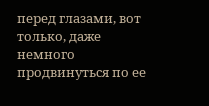перед глазами, вот только, даже немного продвинуться по ее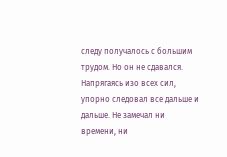следу получалось с большим трудом. Но он не сдавался. Напрягаясь изо всех сил, упорно следовал все дальше и дальше. Не замечал ни времени, ни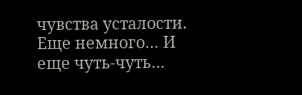чувства усталости. Еще немного… И еще чуть-чуть…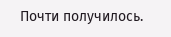Почти получилось.